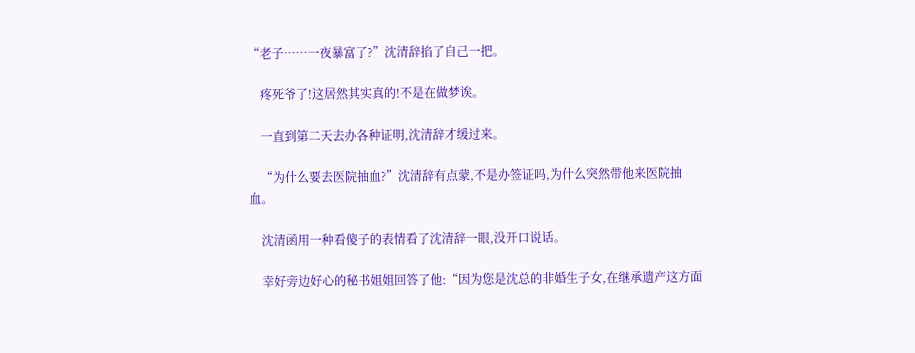“老子……一夜暴富了?”沈清辞掐了自己一把。

    疼死爷了!这居然其实真的!不是在做梦诶。

    一直到第二天去办各种证明,沈清辞才缓过来。

    “为什么要去医院抽血?”沈清辞有点蒙,不是办签证吗,为什么突然带他来医院抽血。

    沈清函用一种看傻子的表情看了沈清辞一眼,没开口说话。

    幸好旁边好心的秘书姐姐回答了他:“因为您是沈总的非婚生子女,在继承遗产这方面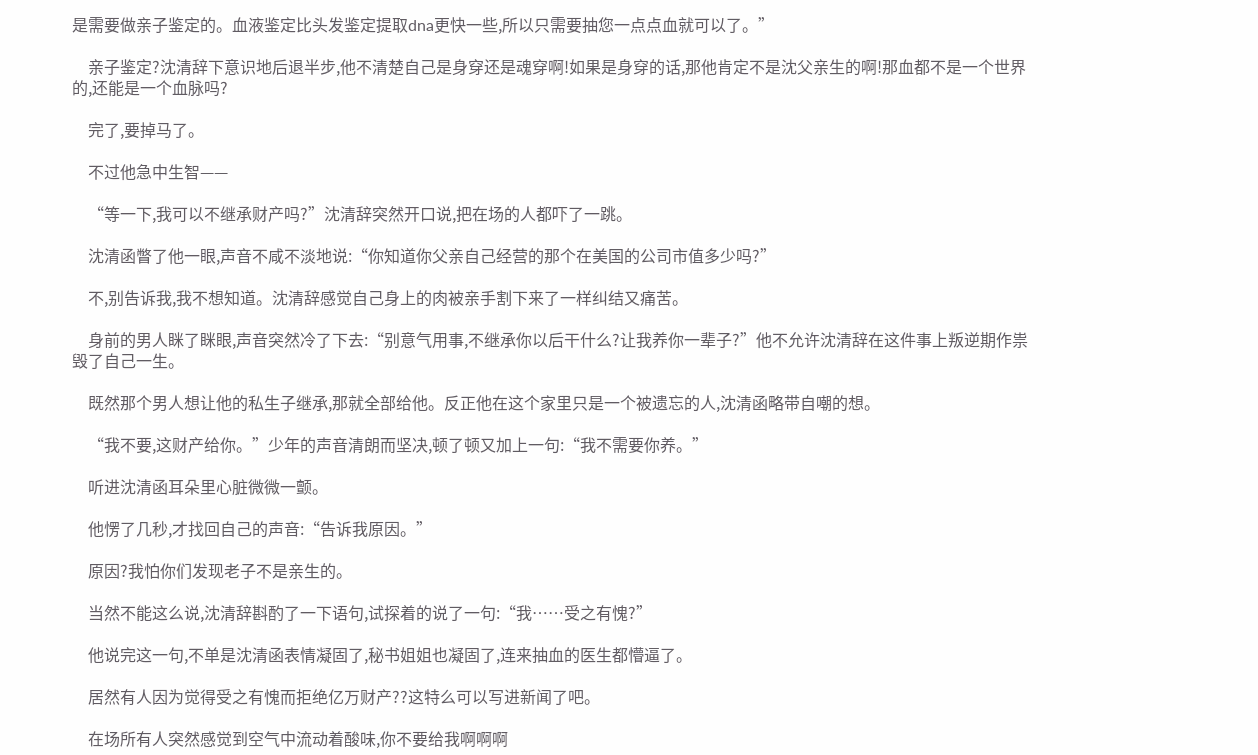是需要做亲子鉴定的。血液鉴定比头发鉴定提取dna更快一些,所以只需要抽您一点点血就可以了。”

    亲子鉴定?沈清辞下意识地后退半步,他不清楚自己是身穿还是魂穿啊!如果是身穿的话,那他肯定不是沈父亲生的啊!那血都不是一个世界的,还能是一个血脉吗?

    完了,要掉马了。

    不过他急中生智——

    “等一下,我可以不继承财产吗?”沈清辞突然开口说,把在场的人都吓了一跳。

    沈清函瞥了他一眼,声音不咸不淡地说:“你知道你父亲自己经营的那个在美国的公司市值多少吗?”

    不,别告诉我,我不想知道。沈清辞感觉自己身上的肉被亲手割下来了一样纠结又痛苦。

    身前的男人眯了眯眼,声音突然冷了下去:“别意气用事,不继承你以后干什么?让我养你一辈子?”他不允许沈清辞在这件事上叛逆期作祟毁了自己一生。

    既然那个男人想让他的私生子继承,那就全部给他。反正他在这个家里只是一个被遗忘的人,沈清函略带自嘲的想。

    “我不要,这财产给你。”少年的声音清朗而坚决,顿了顿又加上一句:“我不需要你养。”

    听进沈清函耳朵里心脏微微一颤。

    他愣了几秒,才找回自己的声音:“告诉我原因。”

    原因?我怕你们发现老子不是亲生的。

    当然不能这么说,沈清辞斟酌了一下语句,试探着的说了一句:“我……受之有愧?”

    他说完这一句,不单是沈清函表情凝固了,秘书姐姐也凝固了,连来抽血的医生都懵逼了。

    居然有人因为觉得受之有愧而拒绝亿万财产??这特么可以写进新闻了吧。

    在场所有人突然感觉到空气中流动着酸味,你不要给我啊啊啊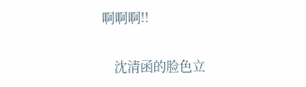啊啊啊!!

    沈清函的脸色立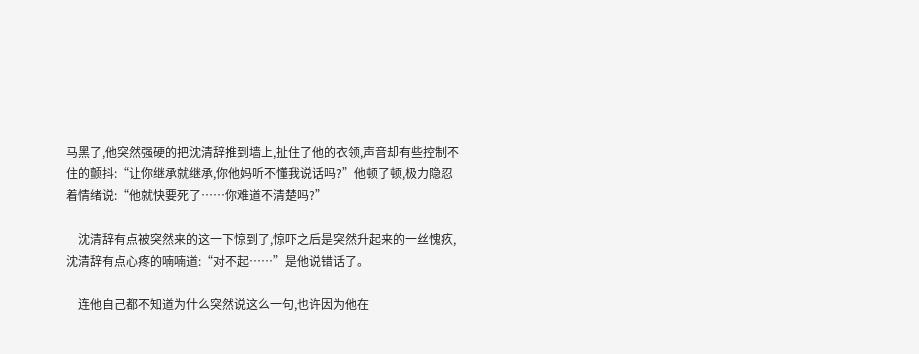马黑了,他突然强硬的把沈清辞推到墙上,扯住了他的衣领,声音却有些控制不住的颤抖:“让你继承就继承,你他妈听不懂我说话吗?”他顿了顿,极力隐忍着情绪说:“他就快要死了……你难道不清楚吗?”

    沈清辞有点被突然来的这一下惊到了,惊吓之后是突然升起来的一丝愧疚,沈清辞有点心疼的喃喃道:“对不起……”是他说错话了。

    连他自己都不知道为什么突然说这么一句,也许因为他在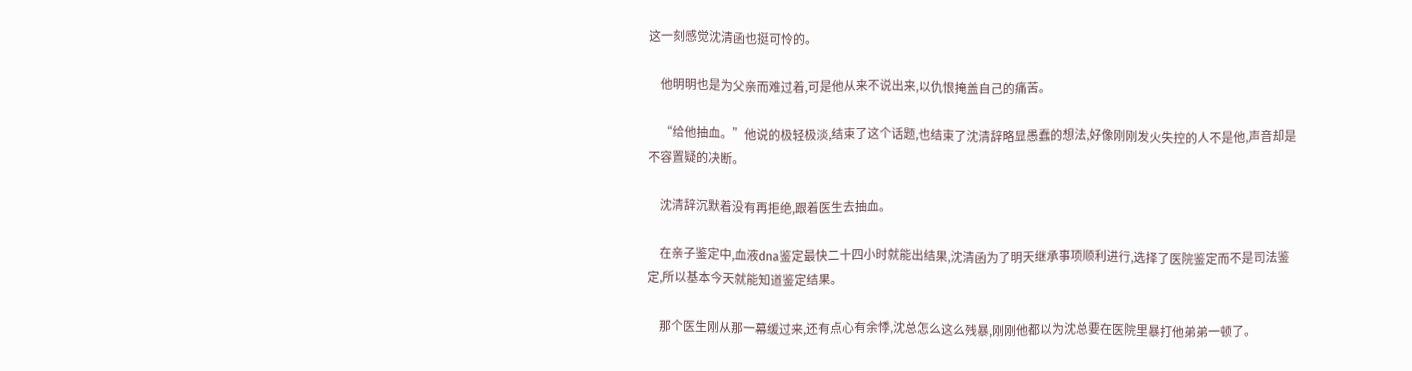这一刻感觉沈清函也挺可怜的。

    他明明也是为父亲而难过着,可是他从来不说出来,以仇恨掩盖自己的痛苦。

    “给他抽血。”他说的极轻极淡,结束了这个话题,也结束了沈清辞略显愚蠢的想法,好像刚刚发火失控的人不是他,声音却是不容置疑的决断。

    沈清辞沉默着没有再拒绝,跟着医生去抽血。

    在亲子鉴定中,血液dna鉴定最快二十四小时就能出结果,沈清函为了明天继承事项顺利进行,选择了医院鉴定而不是司法鉴定,所以基本今天就能知道鉴定结果。

    那个医生刚从那一幕缓过来,还有点心有余悸,沈总怎么这么残暴,刚刚他都以为沈总要在医院里暴打他弟弟一顿了。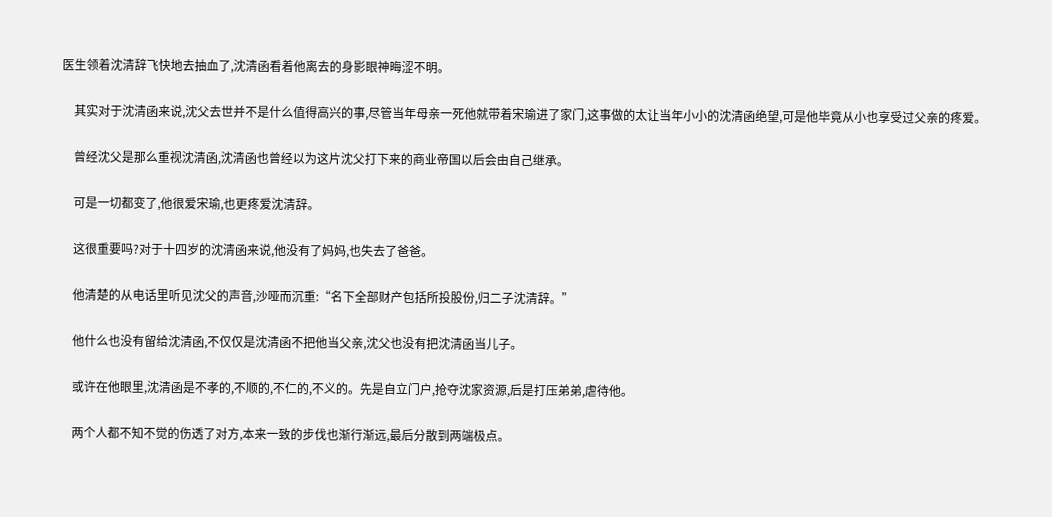医生领着沈清辞飞快地去抽血了,沈清函看着他离去的身影眼神晦涩不明。

    其实对于沈清函来说,沈父去世并不是什么值得高兴的事,尽管当年母亲一死他就带着宋瑜进了家门,这事做的太让当年小小的沈清函绝望,可是他毕竟从小也享受过父亲的疼爱。

    曾经沈父是那么重视沈清函,沈清函也曾经以为这片沈父打下来的商业帝国以后会由自己继承。

    可是一切都变了,他很爱宋瑜,也更疼爱沈清辞。

    这很重要吗?对于十四岁的沈清函来说,他没有了妈妈,也失去了爸爸。

    他清楚的从电话里听见沈父的声音,沙哑而沉重:“名下全部财产包括所投股份,归二子沈清辞。”

    他什么也没有留给沈清函,不仅仅是沈清函不把他当父亲,沈父也没有把沈清函当儿子。

    或许在他眼里,沈清函是不孝的,不顺的,不仁的,不义的。先是自立门户,抢夺沈家资源,后是打压弟弟,虐待他。

    两个人都不知不觉的伤透了对方,本来一致的步伐也渐行渐远,最后分散到两端极点。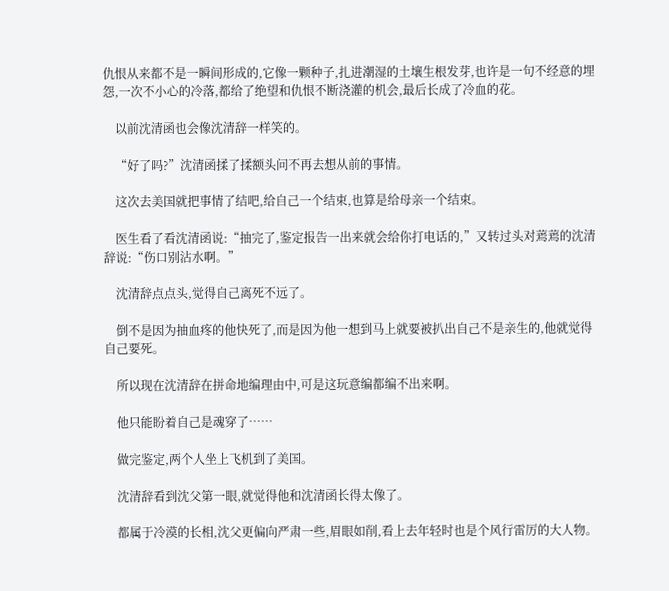仇恨从来都不是一瞬间形成的,它像一颗种子,扎进潮湿的土壤生根发芽,也许是一句不经意的埋怨,一次不小心的冷落,都给了绝望和仇恨不断浇灌的机会,最后长成了冷血的花。

    以前沈清函也会像沈清辞一样笑的。

    “好了吗?”沈清函揉了揉额头问不再去想从前的事情。

    这次去美国就把事情了结吧,给自己一个结束,也算是给母亲一个结束。

    医生看了看沈清函说:“抽完了,鉴定报告一出来就会给你打电话的,”又转过头对蔫蔫的沈清辞说:“伤口别沾水啊。”

    沈清辞点点头,觉得自己离死不远了。

    倒不是因为抽血疼的他快死了,而是因为他一想到马上就要被扒出自己不是亲生的,他就觉得自己要死。

    所以现在沈清辞在拼命地编理由中,可是这玩意编都编不出来啊。

    他只能盼着自己是魂穿了……

    做完鉴定,两个人坐上飞机到了美国。

    沈清辞看到沈父第一眼,就觉得他和沈清函长得太像了。

    都属于冷漠的长相,沈父更偏向严肃一些,眉眼如削,看上去年轻时也是个风行雷厉的大人物。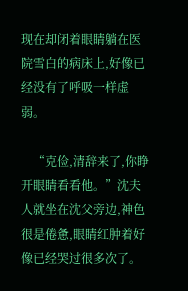现在却闭着眼睛躺在医院雪白的病床上,好像已经没有了呼吸一样虚弱。

    “克俭,清辞来了,你睁开眼睛看看他。”沈夫人就坐在沈父旁边,神色很是倦惫,眼睛红肿着好像已经哭过很多次了。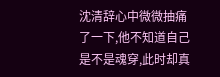沈清辞心中微微抽痛了一下,他不知道自己是不是魂穿,此时却真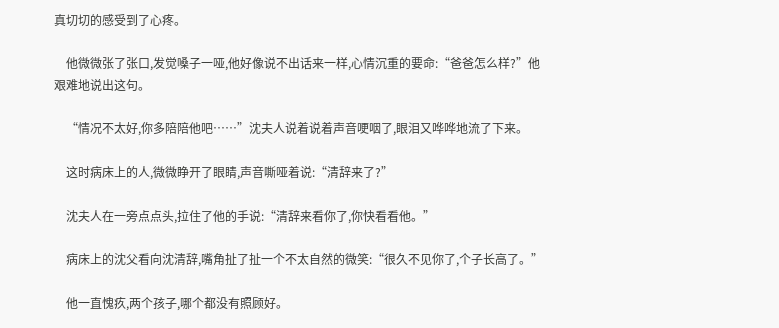真切切的感受到了心疼。

    他微微张了张口,发觉嗓子一哑,他好像说不出话来一样,心情沉重的要命:“爸爸怎么样?”他艰难地说出这句。

    “情况不太好,你多陪陪他吧……”沈夫人说着说着声音哽咽了,眼泪又哗哗地流了下来。

    这时病床上的人,微微睁开了眼睛,声音嘶哑着说:“清辞来了?”

    沈夫人在一旁点点头,拉住了他的手说:“清辞来看你了,你快看看他。”

    病床上的沈父看向沈清辞,嘴角扯了扯一个不太自然的微笑:“很久不见你了,个子长高了。”

    他一直愧疚,两个孩子,哪个都没有照顾好。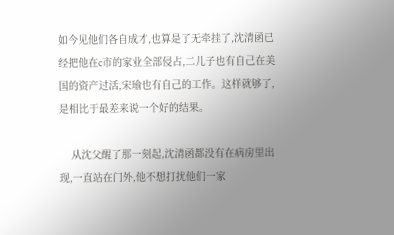如今见他们各自成才,也算是了无牵挂了,沈清函已经把他在c市的家业全部侵占,二儿子也有自己在美国的资产过活,宋瑜也有自己的工作。这样就够了,是相比于最差来说一个好的结果。

    从沈父醒了那一刻起,沈清函都没有在病房里出现,一直站在门外,他不想打扰他们一家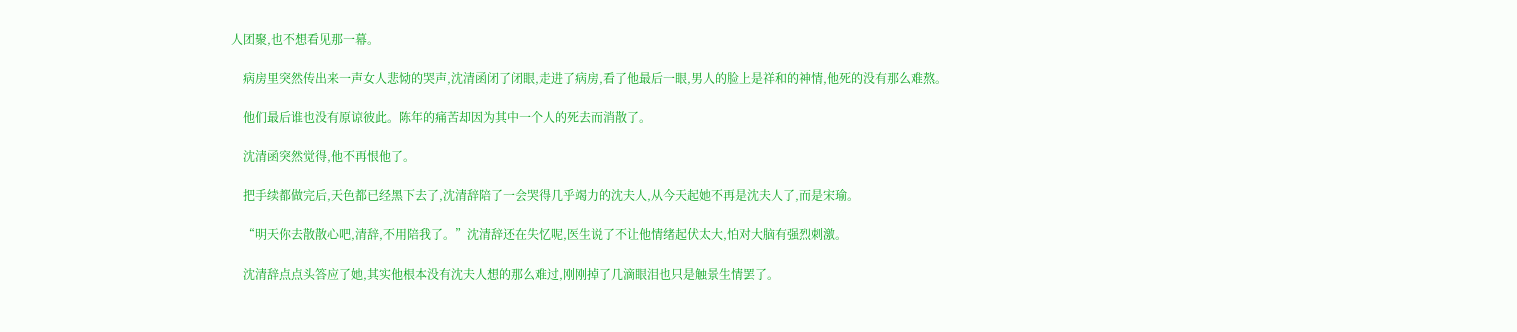人团聚,也不想看见那一幕。

    病房里突然传出来一声女人悲恸的哭声,沈清函闭了闭眼,走进了病房,看了他最后一眼,男人的脸上是祥和的神情,他死的没有那么难熬。

    他们最后谁也没有原谅彼此。陈年的痛苦却因为其中一个人的死去而消散了。

    沈清函突然觉得,他不再恨他了。

    把手续都做完后,天色都已经黑下去了,沈清辞陪了一会哭得几乎竭力的沈夫人,从今天起她不再是沈夫人了,而是宋瑜。

    “明天你去散散心吧,清辞,不用陪我了。”沈清辞还在失忆呢,医生说了不让他情绪起伏太大,怕对大脑有强烈刺激。

    沈清辞点点头答应了她,其实他根本没有沈夫人想的那么难过,刚刚掉了几滴眼泪也只是触景生情罢了。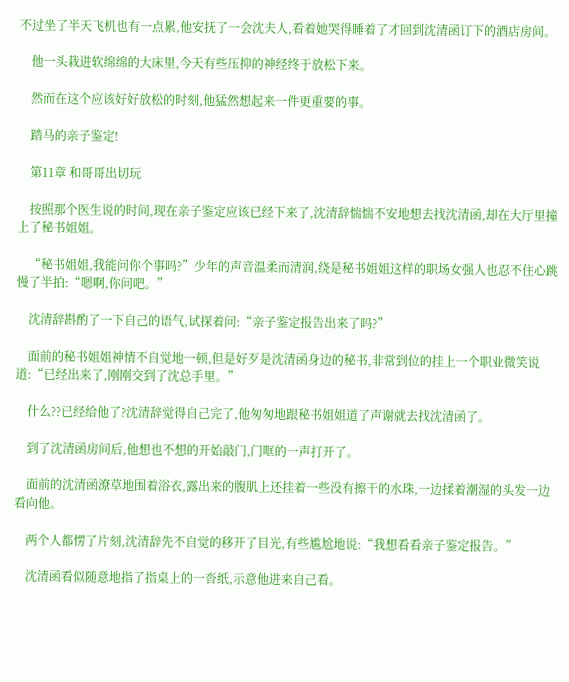不过坐了半天飞机也有一点累,他安抚了一会沈夫人,看着她哭得睡着了才回到沈清函订下的酒店房间。

    他一头栽进软绵绵的大床里,今天有些压抑的神经终于放松下来。

    然而在这个应该好好放松的时刻,他猛然想起来一件更重要的事。

    踏马的亲子鉴定!

    第11章 和哥哥出切玩

    按照那个医生说的时间,现在亲子鉴定应该已经下来了,沈清辞惴惴不安地想去找沈清函,却在大厅里撞上了秘书姐姐。

    “秘书姐姐,我能问你个事吗?”少年的声音温柔而清润,绕是秘书姐姐这样的职场女强人也忍不住心跳慢了半拍:“嗯啊,你问吧。”

    沈清辞斟酌了一下自己的语气,试探着问:“亲子鉴定报告出来了吗?”

    面前的秘书姐姐神情不自觉地一顿,但是好歹是沈清函身边的秘书,非常到位的挂上一个职业微笑说道:“已经出来了,刚刚交到了沈总手里。”

    什么??已经给他了?沈清辞觉得自己完了,他匆匆地跟秘书姐姐道了声谢就去找沈清函了。

    到了沈清函房间后,他想也不想的开始敲门,门哐的一声打开了。

    面前的沈清函潦草地围着浴衣,露出来的腹肌上还挂着一些没有擦干的水珠,一边揉着潮湿的头发一边看向他。

    两个人都愣了片刻,沈清辞先不自觉的移开了目光,有些尴尬地说:“我想看看亲子鉴定报告。”

    沈清函看似随意地指了指桌上的一沓纸,示意他进来自己看。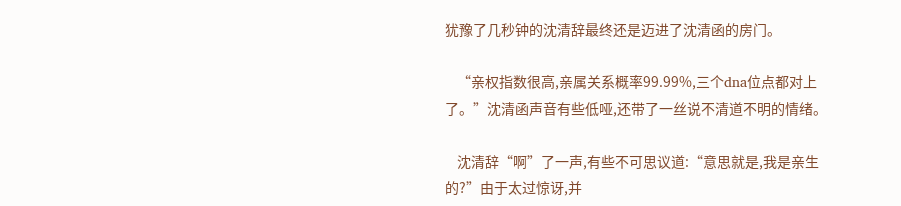犹豫了几秒钟的沈清辞最终还是迈进了沈清函的房门。

    “亲权指数很高,亲属关系概率99.99%,三个dna位点都对上了。”沈清函声音有些低哑,还带了一丝说不清道不明的情绪。

    沈清辞“啊”了一声,有些不可思议道:“意思就是,我是亲生的?”由于太过惊讶,并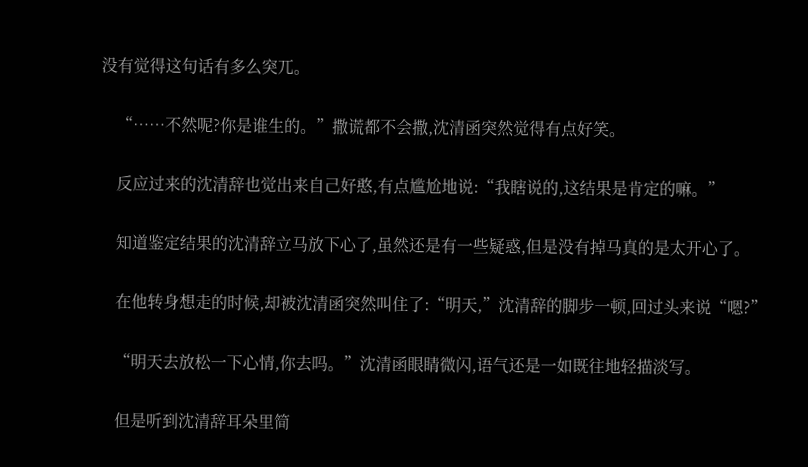没有觉得这句话有多么突兀。

    “……不然呢?你是谁生的。”撒谎都不会撒,沈清函突然觉得有点好笑。

    反应过来的沈清辞也觉出来自己好憨,有点尴尬地说:“我瞎说的,这结果是肯定的嘛。”

    知道鉴定结果的沈清辞立马放下心了,虽然还是有一些疑惑,但是没有掉马真的是太开心了。

    在他转身想走的时候,却被沈清函突然叫住了:“明天,”沈清辞的脚步一顿,回过头来说“嗯?”

    “明天去放松一下心情,你去吗。”沈清函眼睛微闪,语气还是一如既往地轻描淡写。

    但是听到沈清辞耳朵里简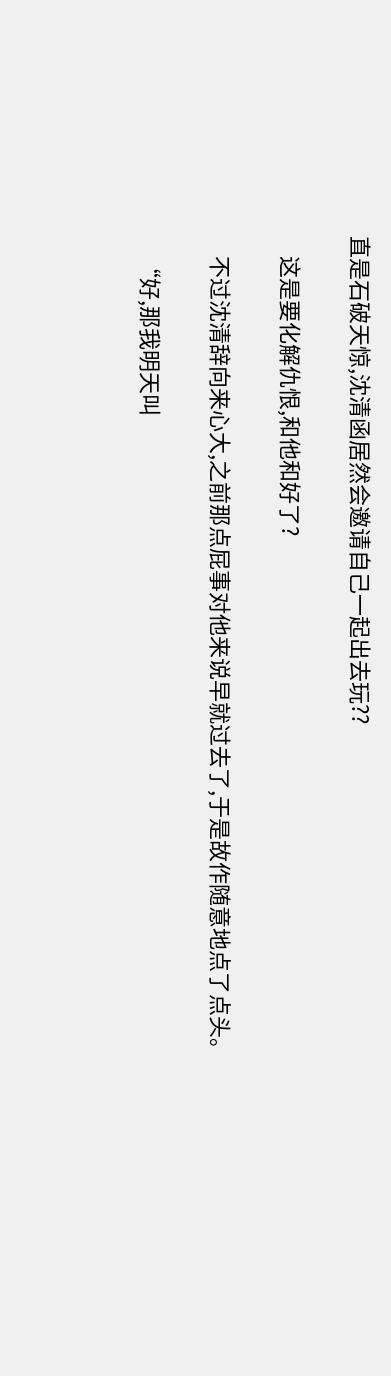直是石破天惊,沈清函居然会邀请自己一起出去玩??

    这是要化解仇恨,和他和好了?

    不过沈清辞向来心大,之前那点屁事对他来说早就过去了,于是故作随意地点了点头。

    “好,那我明天叫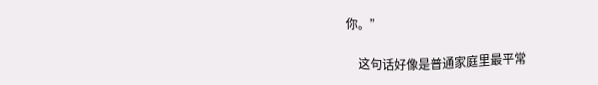你。”

    这句话好像是普通家庭里最平常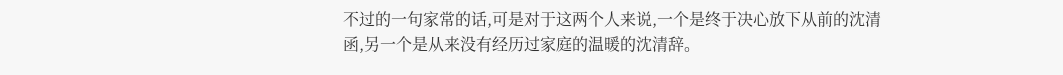不过的一句家常的话,可是对于这两个人来说,一个是终于决心放下从前的沈清函,另一个是从来没有经历过家庭的温暖的沈清辞。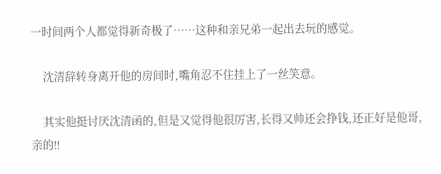一时间两个人都觉得新奇极了……这种和亲兄弟一起出去玩的感觉。

    沈清辞转身离开他的房间时,嘴角忍不住挂上了一丝笑意。

    其实他挺讨厌沈清函的,但是又觉得他很厉害,长得又帅还会挣钱,还正好是他哥,亲的!!